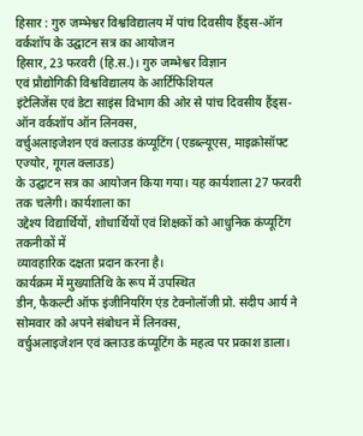हिसार : गुरु जम्भेश्वर विश्वविद्यालय में पांच दिवसीय हैंड्स-ऑन वर्कशॉप के उद्घाटन सत्र का आयोजन
हिसार, 23 फरवरी (हि.स.)। गुरु जम्भेश्वर विज्ञान
एवं प्रौद्योगिकी विश्वविद्यालय के आर्टिफिशियल
इंटेलिजेंस एवं डेटा साइंस विभाग की ओर से पांच दिवसीय हैंड्स-ऑन वर्कशॉप ऑन लिनक्स,
वर्चुअलाइजेशन एवं क्लाउड कंप्यूटिंग (एडब्ल्यूएस, माइक्रोसॉफ्ट एज्योर, गूगल क्लाउड)
के उद्घाटन सत्र का आयोजन किया गया। यह कार्यशाला 27 फरवरी तक चलेगी। कार्यशाला का
उद्देश्य विद्यार्थियों, शोधार्थियों एवं शिक्षकों को आधुनिक कंप्यूटिंग तकनीकों में
व्यावहारिक दक्षता प्रदान करना है।
कार्यक्रम में मुख्यातिथि के रूप में उपस्थित
डीन, फैकल्टी ऑफ इंजीनियरिंग एंड टेक्नोलॉजी प्रो. संदीप आर्य ने सोमवार को अपने संबोधन में लिनक्स,
वर्चुअलाइजेशन एवं क्लाउड कंप्यूटिंग के महत्व पर प्रकाश डाला।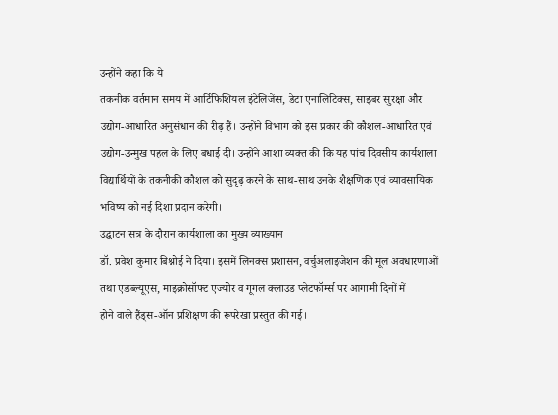उन्होंने कहा कि ये
तकनीक वर्तमान समय में आर्टिफिशियल इंटेलिजेंस, डेटा एनालिटिक्स, साइबर सुरक्षा और
उद्योग-आधारित अनुसंधान की रीढ़ हैं। उन्होंने विभाग को इस प्रकार की कौशल-आधारित एवं
उद्योग-उन्मुख पहल के लिए बधाई दी। उन्होंने आशा व्यक्त की कि यह पांच दिवसीय कार्यशाला
विद्यार्थियों के तकनीकी कौशल को सुदृढ़ करने के साथ-साथ उनके शैक्षणिक एवं व्यावसायिक
भविष्य को नई दिशा प्रदान करेगी।
उद्घाटन सत्र के दौरान कार्यशाला का मुख्य व्याख्यान
डॉ. प्रवेश कुमार बिश्नोई ने दिया। इसमें लिनक्स प्रशासन, वर्चुअलाइजेशन की मूल अवधारणाओं
तथा एडब्ल्यूएस, माइक्रोसॉफ्ट एज्योर व गूगल क्लाउड प्लेटफॉर्म्स पर आगामी दिनों में
होने वाले हैंड्स-ऑन प्रशिक्षण की रूपरेखा प्रस्तुत की गई।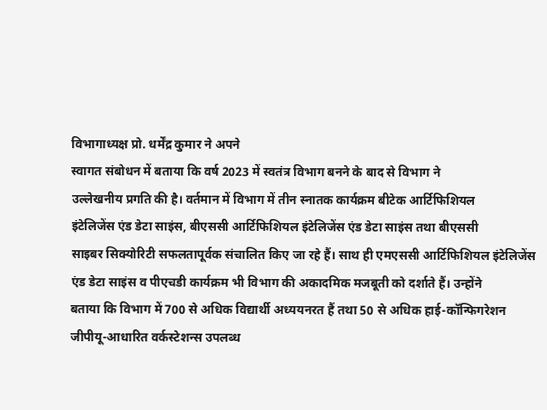विभागाध्यक्ष प्रो. धर्मेंद्र कुमार ने अपने
स्वागत संबोधन में बताया कि वर्ष 2023 में स्वतंत्र विभाग बनने के बाद से विभाग ने
उल्लेखनीय प्रगति की है। वर्तमान में विभाग में तीन स्नातक कार्यक्रम बीटेक आर्टिफिशियल
इंटेलिजेंस एंड डेटा साइंस, बीएससी आर्टिफिशियल इंटेलिजेंस एंड डेटा साइंस तथा बीएससी
साइबर सिक्योरिटी सफलतापूर्वक संचालित किए जा रहे हैं। साथ ही एमएससी आर्टिफिशियल इंटेलिजेंस
एंड डेटा साइंस व पीएचडी कार्यक्रम भी विभाग की अकादमिक मजबूती को दर्शाते हैं। उन्होंने
बताया कि विभाग में 700 से अधिक विद्यार्थी अध्ययनरत हैं तथा 50 से अधिक हाई-कॉन्फिगरेशन
जीपीयू-आधारित वर्कस्टेशन्स उपलब्ध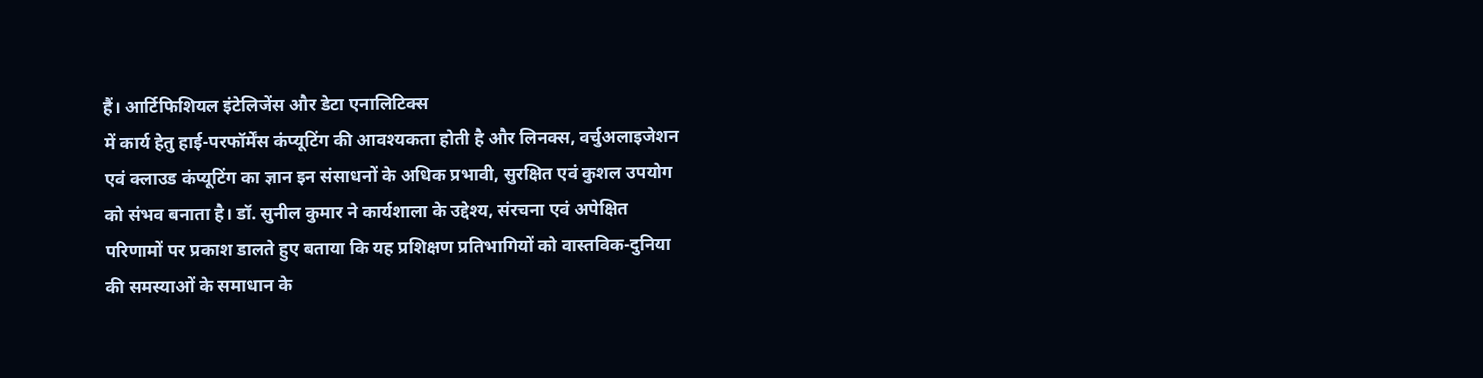हैं। आर्टिफिशियल इंटेलिजेंस और डेटा एनालिटिक्स
में कार्य हेतु हाई-परफॉर्मेंस कंप्यूटिंग की आवश्यकता होती है और लिनक्स, वर्चुअलाइजेशन
एवं क्लाउड कंप्यूटिंग का ज्ञान इन संसाधनों के अधिक प्रभावी, सुरक्षित एवं कुशल उपयोग
को संभव बनाता है। डॉ. सुनील कुमार ने कार्यशाला के उद्देश्य, संरचना एवं अपेक्षित
परिणामों पर प्रकाश डालते हुए बताया कि यह प्रशिक्षण प्रतिभागियों को वास्तविक-दुनिया
की समस्याओं के समाधान के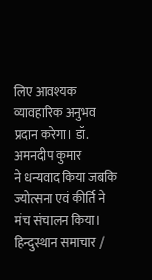लिए आवश्यक व्यावहारिक अनुभव प्रदान करेगा। डॉ. अमनदीप कुमार
ने धन्यवाद किया जबकि ज्योत्सना एवं कीर्ति ने मंच संचालन किया।
हिन्दुस्थान समाचार /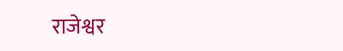राजेश्वर